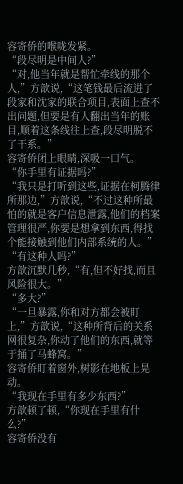容寄侨的喉咙发紧。
“段尽明是中间人?”
“对,他当年就是帮忙牵线的那个人,”方歆说,“这笔钱最后流进了段家和沈家的联合项目,表面上查不出问题,但要是有人翻出当年的账目,顺着这条线往上查,段尽明脱不了干系。”
容寄侨闭上眼睛,深吸一口气。
“你手里有证据吗?”
“我只是打听到这些,证据在柯腾律所那边,”方歆说,“不过这种所最怕的就是客户信息泄露,他们的档案管理很严,你要是想拿到东西,得找个能接触到他们内部系统的人。”
“有这种人吗?”
方歆沉默几秒,“有,但不好找,而且风险很大。”
“多大?”
“一旦暴露,你和对方都会被盯上,”方歆说,“这种所背后的关系网很复杂,你动了他们的东西,就等于捅了马蜂窝。”
容寄侨盯着窗外,树影在地板上晃动。
“我现在手里有多少东西?”
方歆顿了顿,“你现在手里有什么?”
容寄侨没有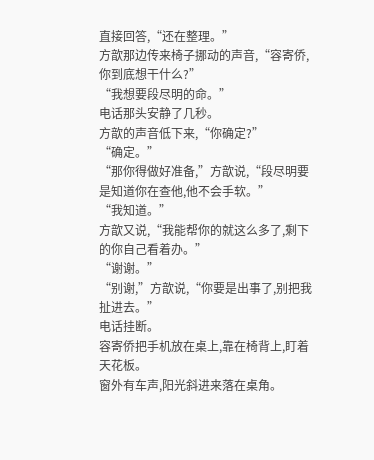直接回答,“还在整理。”
方歆那边传来椅子挪动的声音,“容寄侨,你到底想干什么?”
“我想要段尽明的命。”
电话那头安静了几秒。
方歆的声音低下来,“你确定?”
“确定。”
“那你得做好准备,”方歆说,“段尽明要是知道你在查他,他不会手软。”
“我知道。”
方歆又说,“我能帮你的就这么多了,剩下的你自己看着办。”
“谢谢。”
“别谢,”方歆说,“你要是出事了,别把我扯进去。”
电话挂断。
容寄侨把手机放在桌上,靠在椅背上,盯着天花板。
窗外有车声,阳光斜进来落在桌角。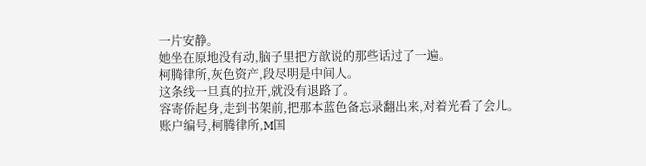一片安静。
她坐在原地没有动,脑子里把方歆说的那些话过了一遍。
柯腾律所,灰色资产,段尽明是中间人。
这条线一旦真的拉开,就没有退路了。
容寄侨起身,走到书架前,把那本蓝色备忘录翻出来,对着光看了会儿。
账户编号,柯腾律所,M国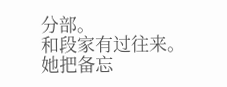分部。
和段家有过往来。
她把备忘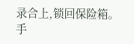录合上,锁回保险箱。
手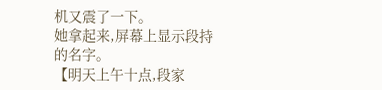机又震了一下。
她拿起来,屏幕上显示段持的名字。
【明天上午十点,段家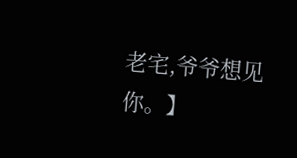老宅,爷爷想见你。】